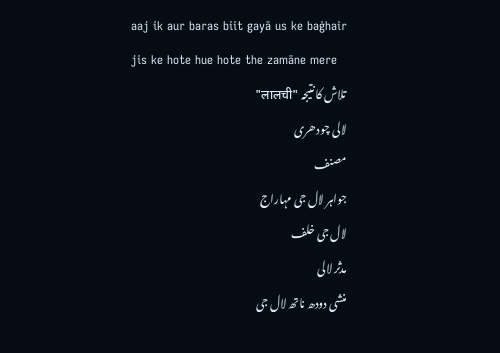aaj ik aur baras biit gayā us ke baġhair
jis ke hote hue hote the zamāne mere
تلاش کا نتیجہ "लालची"
لالی چودھری
مصنف
جواہر لال جی مہاراج
لال جی خلف
مدثر لالی
منشی دودھ ناتھ لال جی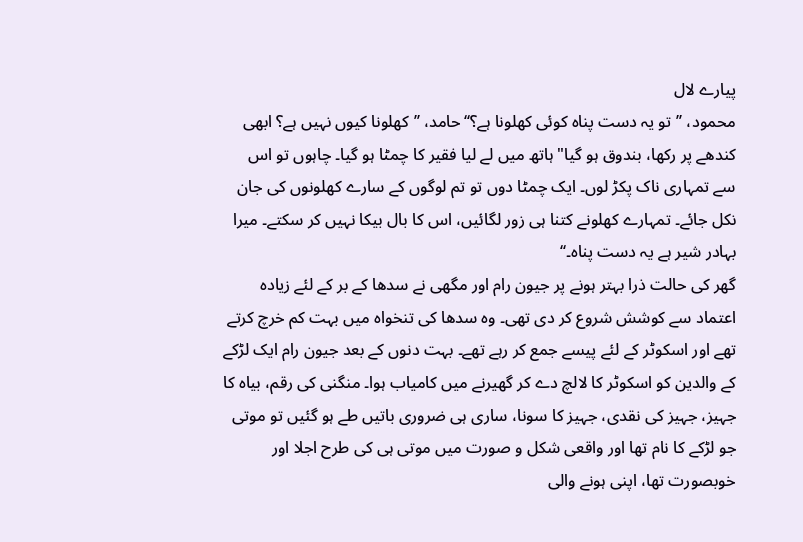پیارے لال
محمود، ’’تو یہ دست پناہ کوئی کھلونا ہے؟‘‘حامد، ’’کھلونا کیوں نہیں ہے؟ ابھی کندھے پر رکھا، بندوق ہو گیا" ہاتھ میں لے لیا فقیر کا چمٹا ہو گیا۔ چاہوں تو اس سے تمہاری ناک پکڑ لوں۔ ایک چمٹا دوں تو تم لوگوں کے سارے کھلونوں کی جان نکل جائے۔ تمہارے کھلونے کتنا ہی زور لگائیں، اس کا بال بیکا نہیں کر سکتے۔ میرا بہادر شیر ہے یہ دست پناہ۔‘‘
گھر کی حالت ذرا بہتر ہونے پر جیون رام اور مگھی نے سدھا کے بر کے لئے زیادہ اعتماد سے کوشش شروع کر دی تھی۔ وہ سدھا کی تنخواہ میں بہت کم خرچ کرتے تھے اور اسکوٹر کے لئے پیسے جمع کر رہے تھے۔ بہت دنوں کے بعد جیون رام ایک لڑکے کے والدین کو اسکوٹر کا لالچ دے کر گھیرنے میں کامیاب ہوا۔ منگنی کی رقم، بیاہ کا جہیز، جہیز کی نقدی، جہیز کا سونا، ساری ہی ضروری باتیں طے ہو گئیں تو موتی جو لڑکے کا نام تھا اور واقعی شکل و صورت میں موتی ہی کی طرح اجلا اور خوبصورت تھا، اپنی ہونے والی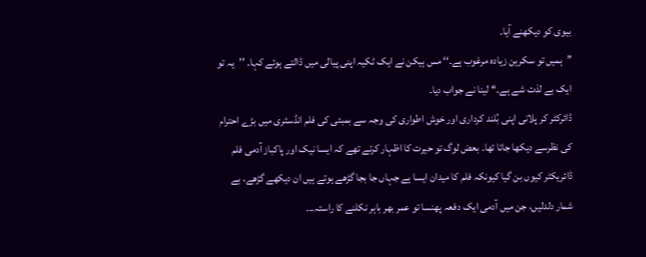بیوی کو دیکھنے آیا۔
’’ہمیں تو سکرین زیادہ مرغوب ہے۔‘‘ مس ہیکن نے ایک ٹکیہ اپنی پیالی میں ڈالتے ہوئے کہا۔ ’’یہ تو ایک بے لذت شے ہے۔‘‘ لینا نے جواب دیا۔
ڈائرکٹر کر پلانی اپنی بُلند کرداری اور خوش اطواری کی وجہ سے بمبئی کی فلم انڈسٹری میں بڑے احترام کی نظرسے دیکھا جاتا تھا۔ بعض لوگ تو حیرت کا اظہار کرتے تھے کہ ایسا نیک اور پاکباز آدمی فلم ڈائریکٹر کیوں بن گیا کیونکہ فلم کا میدان ایسا ہے جہاں جا بجا گڑھے ہوتے ہیں ان دیکھے گڑھے، بے شمار دلدلیں، جن میں آدمی ایک دفعہ پھنسا تو عمر بھر باہر نکلنے کا راستہ...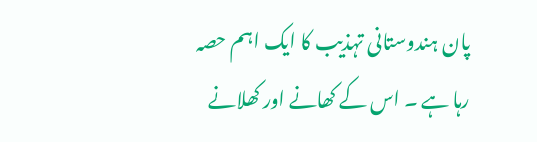پان ہندوستانی تہذیب کا ایک اہم حصہ رہا ہے ۔ اس کے کھانے اور کھلانے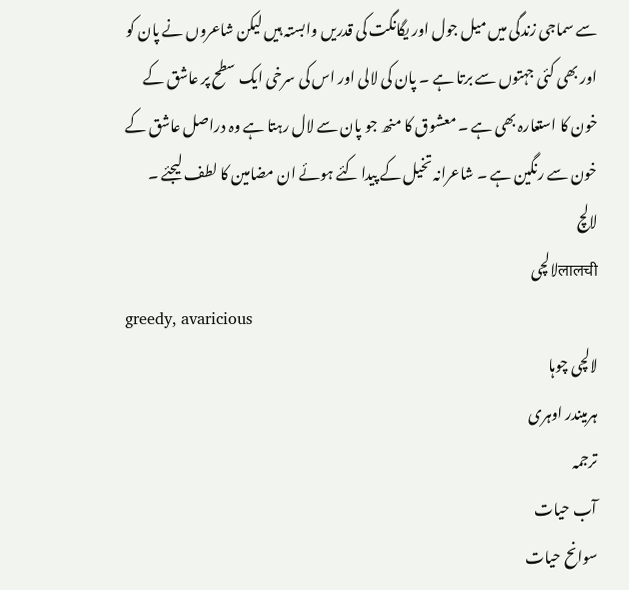سے سماجی زندگی میں میل جول اور یگانگت کی قدریں وابستہ ہیں لیکن شاعروں نے پان کو اور بھی کئی جہتوں سے برتا ہے ۔ پان کی لالی اور اس کی سرخی ایک سطح پر عاشق کے خون کا استعارہ بھی ہے ۔ معشوق کا منھ جو پان سے لال رہتا ہے وہ دراصل عاشق کے خون سے رنگین ہے ۔ شاعرانہ تخیل کے پیدا کئے ہوئے ان مضامین کا لطف لیجئے ۔
لالچ
लालचीلالچی
greedy, avaricious
لالچی چوہا
ہرمیندر اوہری
ترجمہ
آب حیات
سوانح حیات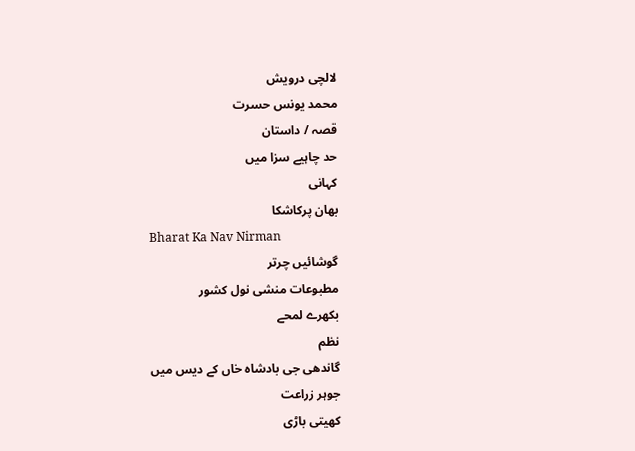لالچی درویش
محمد یونس حسرت
قصہ / داستان
حد چاہیے سزا میں
کہانی
بھان پرکاشکا
Bharat Ka Nav Nirman
گوشائیں چرتر
مطبوعات منشی نول کشور
بکھرے لمحے
نظم
گاندھی جی بادشاہ خاں کے دیس میں
جوہر زراعت
کھیتی باڑی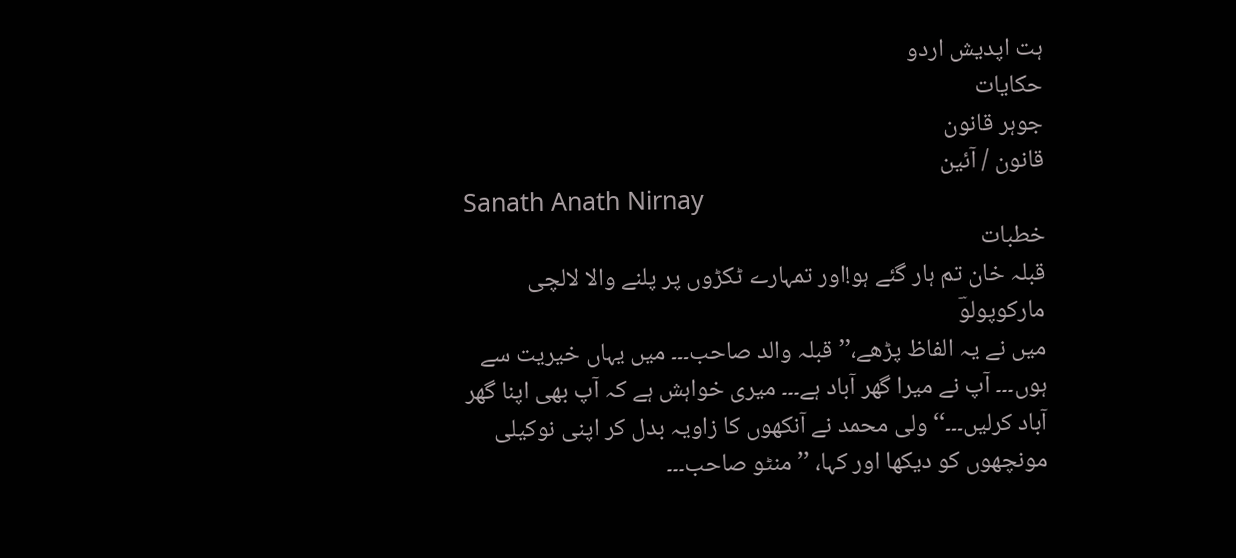ہت اپدیش اردو
حکایات
جوہر قانون
قانون / آئین
Sanath Anath Nirnay
خطبات
قبلہ خان تم ہار گئے ہو!اور تمہارے ٹکڑوں پر پلنے والا لالچی مارکوپولوؔ
میں نے یہ الفاظ پڑھے،’’قبلہ والد صاحب۔۔۔ میں یہاں خیریت سے ہوں۔۔۔ آپ نے میرا گھر آباد ہے۔۔۔ میری خواہش ہے کہ آپ بھی اپنا گھر آباد کرلیں۔۔۔‘‘ولی محمد نے آنکھوں کا زاویہ بدل کر اپنی نوکیلی مونچھوں کو دیکھا اور کہا، ’’منٹو صاحب۔۔۔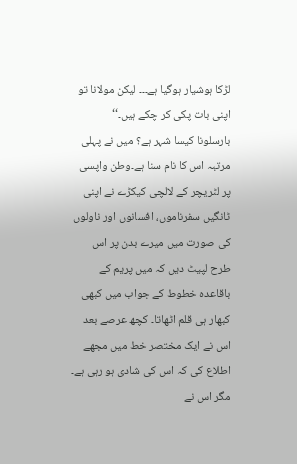لڑکا ہوشیار ہوگیا ہے۔۔۔ لیکن مولانا تو اپنی بات پکی کر چکے ہیں۔‘‘
بارسلونا کیسا شہر ہے؟ میں نے پہلی مرتبہ اس کا نام سنا ہے۔وطن واپسی پر لٹریچر کے لالچی کیکڑے نے اپنی ٹانگیں سفرناموں، افسانوں اور ناولوں کی صورت میں میرے بدن پر اس طرح لپیٹ دیں کہ میں پریم کے باقاعدہ خطوط کے جواب میں کبھی کبھار ہی قلم اٹھاتا۔ کچھ عرصے بعد اس نے ایک مختصر خط میں مجھے اطلاع کی کہ اس کی شادی ہو رہی ہے۔ مگر اس نے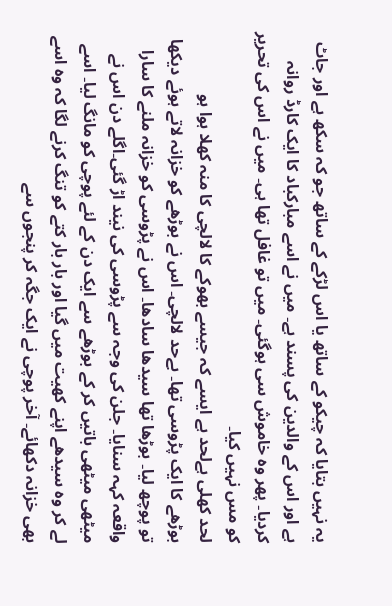یہ نہیں بتایا کہ چیکو کے ساتھ یا اس لڑکے کے ساتھ جو کہ سکھ ہے اور جاٹ ہے اور اس کے والدین کی پسند ہے۔ میں نے اسے مبارکباد کا ایک کارڈ روانہ کردیا۔ پھر وہ خاموش سی ہوگئی۔ میں تو غافل تھا ہی۔ میں نے اس کی تحریر کو مس نہیں کیا۔
لحد کھلی ہےلحد ہے ایسے کہ جیسے بھوکے کا لالچی کا منہ کھلا ہوا ہو
بوڑھے کا ایک پڑوسی تھا۔ بےحد لالچی۔ اس نے بوڑھے کو خزانہ لاتے ہوئے دیکھا تو پوچھ لیا۔ بوڑھا تھا سیدھا سادھا۔ اس نے پڑوسی کو خزانہ ملنے کا سارا واقعہ کہہ سنایا۔ جلن کی وجہ سے پڑوسی کی نیند اڑ گئی۔اگلے دن اس نے میٹھی میٹھی باتیں کر کے بوڑھے سے ایک دن کے لئے پوچی کو مانگ لیا۔ اسے لے کر وہ سیدھے اپنے کھیت میں گیا اور بار بار کتے کو تنگ کرنے لگا کہ وہ اسے بھی خزانہ دکھائے۔ آخر پوچی نے ایک جگہ کر پنجوں سے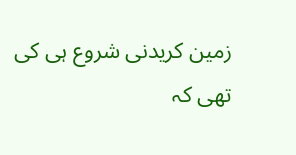زمین کریدنی شروع ہی کی تھی کہ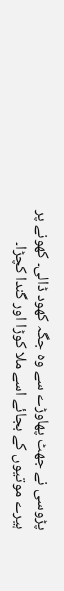پڑوسی نے جھٹ پھاوڑے سے وہ جگہ کھود ڈالی۔ کھونے پر ہیرے موتیوں کے بجائے اسے ملا کوڑا اور گندا کچڑا۔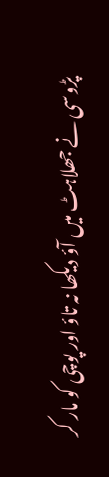پڑوسی نے جھلاہٹ میں آؤ دیکھا نہ تاؤ اور پوچی کو مار کر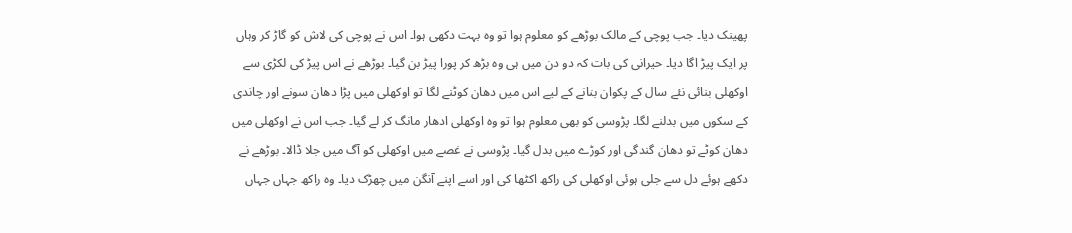پھینک دیا۔ جب پوچی کے مالک بوڑھے کو معلوم ہوا تو وہ بہت دکھی ہوا۔ اس نے پوچی کی لاش کو گاڑ کر وہاں پر ایک پیڑ اگا دیا۔ حیرانی کی بات کہ دو دن میں ہی وہ بڑھ کر پورا پیڑ بن گیا۔ بوڑھے نے اس پیڑ کی لکڑی سے اوکھلی بنائی نئے سال کے پکوان بنانے کے لیے اس میں دھان کوٹنے لگا تو اوکھلی میں پڑا دھان سونے اور چاندی کے سکوں میں بدلنے لگا۔ پڑوسی کو بھی معلوم ہوا تو وہ اوکھلی ادھار مانگ کر لے گیا۔ جب اس نے اوکھلی میں دھان کوٹے تو دھان گندگی اور کوڑے میں بدل گیا۔ پڑوسی نے غصے میں اوکھلی کو آگ میں جلا ڈالا۔ بوڑھے نے دکھے ہوئے دل سے جلی ہوئی اوکھلی کی راکھ اکٹھا کی اور اسے اپنے آنگن میں چھڑک دیا۔ وہ راکھ جہاں جہاں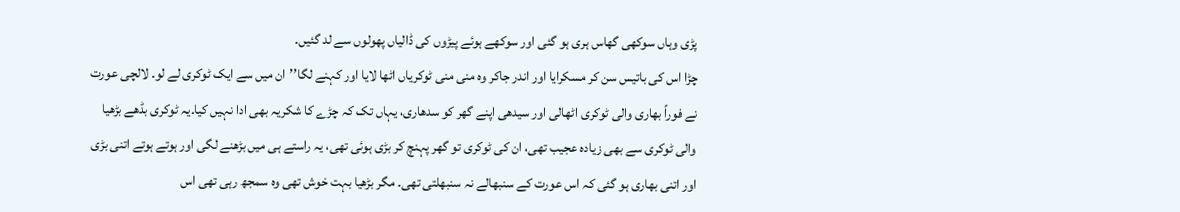پڑی وہاں سوکھی گھاس ہری ہو گئی اور سوکھے ہوئے پیڑوں کی ڈالیاں پھولوں سے لد گئیں۔
چڑا اس کی باتیس سن کر مسکرایا اور اندر جاکر وہ منی منی ٹوکریاں اٹھا لایا اور کہنے لگا’’ان میں سے ایک ٹوکری لے لو۔ لالچی عورت نے فوراً بھاری والی ٹوکری اٹھالی اور سیدھی اپنے گھر کو سدھاری، یہاں تک کہ چڑے کا شکریہ بھی ادا نہیں کیا۔یہ ٹوکری بڈھے بڑھیا والی ٹوکری سے بھی زیادہ عجیب تھی، ان کی ٹوکری تو گھر پہنچ کر بڑی ہوئی تھی، یہ راستے ہی میں بڑھنے لگی اور ہوتے ہوتے اتنی بڑی اور اتنی بھاری ہو گئی کہ اس عورت کے سنبھالے نہ سنبھلتی تھی۔ مگر بڑھیا بہت خوش تھی وہ سمجھ رہی تھی اس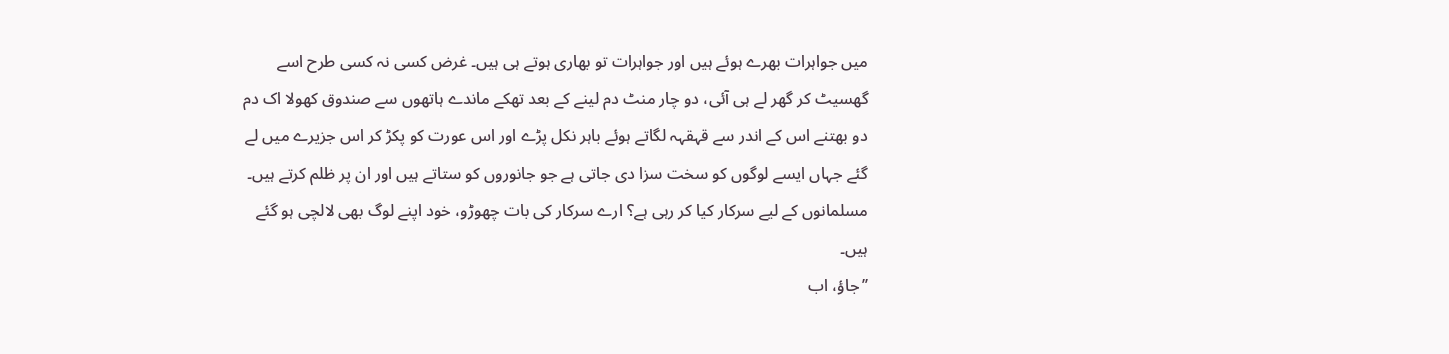میں جواہرات بھرے ہوئے ہیں اور جواہرات تو بھاری ہوتے ہی ہیں۔ غرض کسی نہ کسی طرح اسے گھسیٹ کر گھر لے ہی آئی، دو چار منٹ دم لینے کے بعد تھکے ماندے ہاتھوں سے صندوق کھولا اک دم دو بھتنے اس کے اندر سے قہقہہ لگاتے ہوئے باہر نکل پڑے اور اس عورت کو پکڑ کر اس جزیرے میں لے گئے جہاں ایسے لوگوں کو سخت سزا دی جاتی ہے جو جانوروں کو ستاتے ہیں اور ان پر ظلم کرتے ہیں۔
مسلمانوں کے لیے سرکار کیا کر رہی ہے؟ ارے سرکار کی بات چھوڑو، خود اپنے لوگ بھی لالچی ہو گئے ہیں۔
’’جاؤ، اب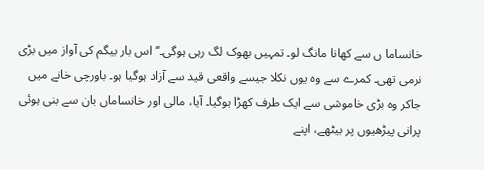خانساما ں سے کھانا مانگ لو۔ تمہیں بھوک لگ رہی ہوگی۔‘‘ اس بار بیگم کی آواز میں بڑی نرمی تھی۔ کمرے سے وہ یوں نکلا جیسے واقعی قید سے آزاد ہوگیا ہو۔ باورچی خانے میں جاکر وہ بڑی خاموشی سے ایک طرف کھڑا ہوگیا۔ آیا، مالی اور خانساماں بان سے بنی ہوئی پرانی پیڑھیوں پر بیٹھے، اپنے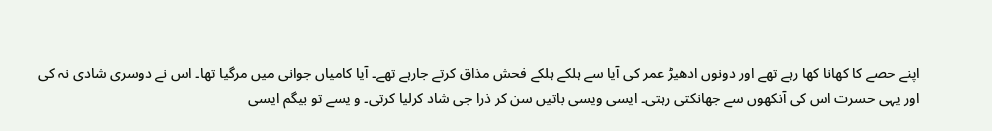اپنے حصے کا کھانا کھا رہے تھے اور دونوں ادھیڑ عمر کی آیا سے ہلکے ہلکے فحش مذاق کرتے جارہے تھے۔ آیا کامیاں جوانی میں مرگیا تھا۔ اس نے دوسری شادی نہ کی اور یہی حسرت اس کی آنکھوں سے جھانکتی رہتی۔ ایسی ویسی باتیں سن کر ذرا جی شاد کرلیا کرتی۔ و یسے تو بیگم ایسی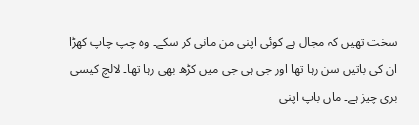سخت تھیں کہ مجال ہے کوئی اپنی من مانی کر سکے۔ وہ چپ چاپ کھڑا ان کی باتیں سن رہا تھا اور جی ہی جی میں کڑھ بھی رہا تھا۔ لالچ کیسی بری چیز ہے۔ ماں باپ اپنی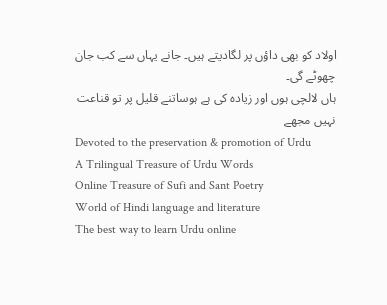اولاد کو بھی داؤں پر لگادیتے ہیں۔ جانے یہاں سے کب جان چھوٹے گی۔
ہاں لالچی ہوں اور زیادہ کی ہے ہوساتنے قلیل پر تو قناعت نہیں مجھے
Devoted to the preservation & promotion of Urdu
A Trilingual Treasure of Urdu Words
Online Treasure of Sufi and Sant Poetry
World of Hindi language and literature
The best way to learn Urdu online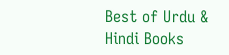Best of Urdu & Hindi Books